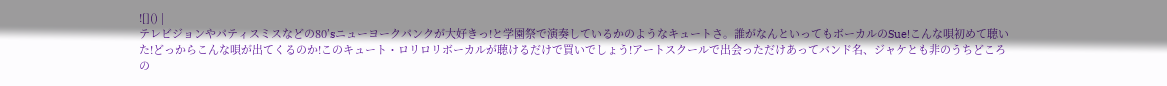![]() |
テレビジョンやパティスミスなどの80’sニューヨークパンクが大好きっ!と学園祭で演奏しているかのようなキュートさ。誰がなんといってもボーカルのSue!こんな唄初めて聴いた!どっからこんな唄が出てくるのか!このキュート・ロリロリボーカルが聴けるだけで買いでしょう!アートスクールで出会っただけあってバンド名、ジャケとも非のうちどころの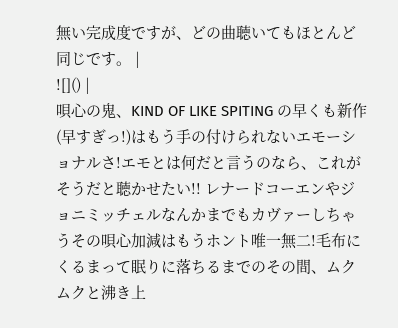無い完成度ですが、どの曲聴いてもほとんど同じです。 |
![]() |
唄心の鬼、KIND OF LIKE SPITING の早くも新作(早すぎっ!)はもう手の付けられないエモーショナルさ!エモとは何だと言うのなら、これがそうだと聴かせたい!! レナードコーエンやジョニミッチェルなんかまでもカヴァーしちゃうその唄心加減はもうホント唯一無二!毛布にくるまって眠りに落ちるまでのその間、ムクムクと沸き上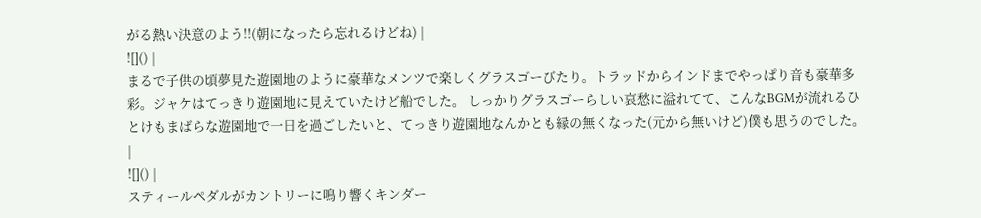がる熱い決意のよう!!(朝になったら忘れるけどね) |
![]() |
まるで子供の頃夢見た遊園地のように豪華なメンツで楽しくグラスゴーびたり。トラッドからインドまでやっぱり音も豪華多彩。ジャケはてっきり遊園地に見えていたけど船でした。 しっかりグラスゴーらしい哀愁に溢れてて、こんなBGMが流れるひとけもまばらな遊園地で一日を過ごしたいと、てっきり遊園地なんかとも縁の無くなった(元から無いけど)僕も思うのでした。 |
![]() |
スティールペダルがカントリーに鳴り響くキンダー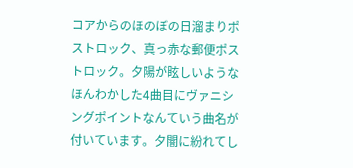コアからのほのぼの日溜まりポストロック、真っ赤な郵便ポストロック。夕陽が眩しいようなほんわかした4曲目にヴァニシングポイントなんていう曲名が付いています。夕闇に紛れてし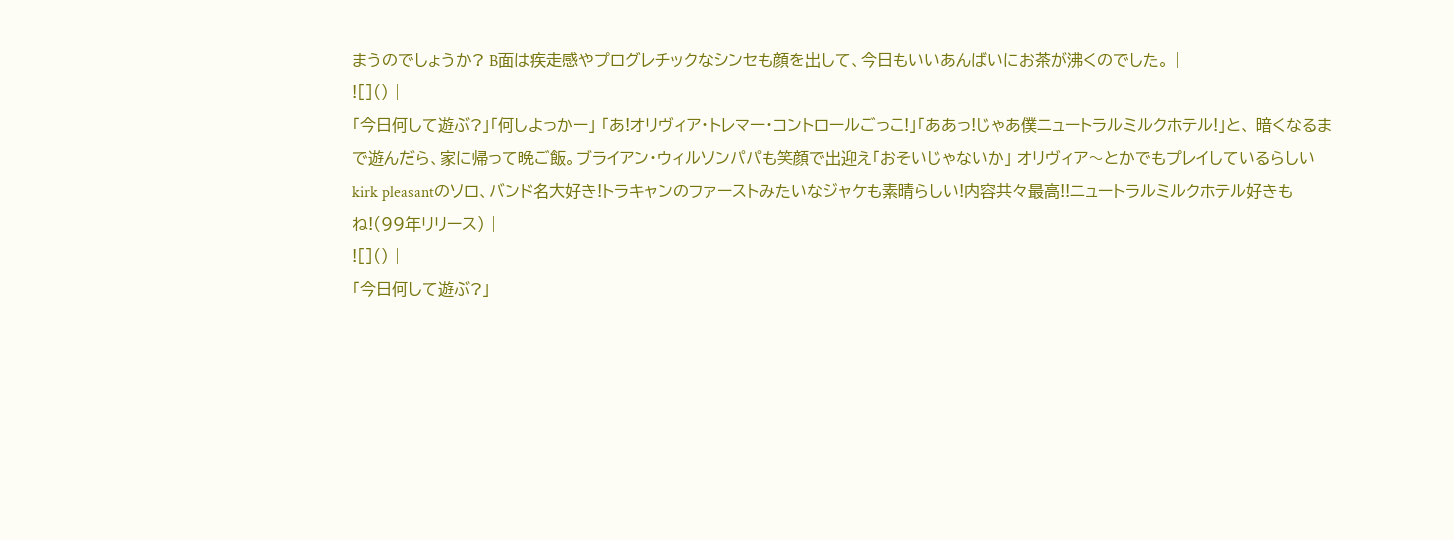まうのでしょうか? B面は疾走感やプログレチックなシンセも顔を出して、今日もいいあんばいにお茶が沸くのでした。 |
![]() |
「今日何して遊ぶ?」「何しよっかー」 「あ!オリヴィア・トレマー・コントロールごっこ!」「ああっ!じゃあ僕ニュートラルミルクホテル!」と、 暗くなるまで遊んだら、家に帰って晩ご飯。ブライアン・ウィルソンパパも笑顔で出迎え「おそいじゃないか」 オリヴィア〜とかでもプレイしているらしいkirk pleasantのソロ、バンド名大好き!トラキャンのファーストみたいなジャケも素晴らしい!内容共々最高!!ニュートラルミルクホテル好きもね!(99年リリース) |
![]() |
「今日何して遊ぶ?」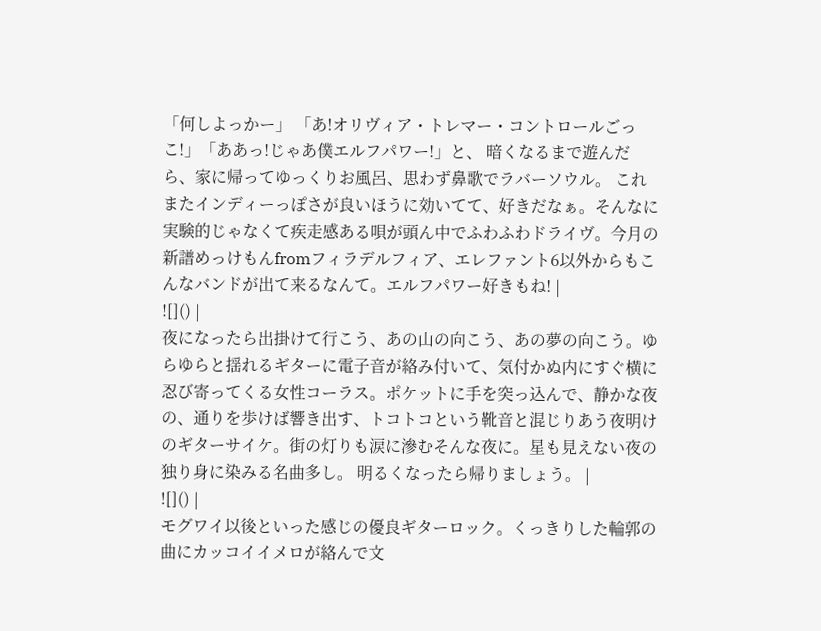「何しよっかー」 「あ!オリヴィア・トレマー・コントロールごっこ!」「ああっ!じゃあ僕エルフパワー!」と、 暗くなるまで遊んだら、家に帰ってゆっくりお風呂、思わず鼻歌でラバーソウル。 これまたインディーっぽさが良いほうに効いてて、好きだなぁ。そんなに実験的じゃなくて疾走感ある唄が頭ん中でふわふわドライヴ。今月の新譜めっけもんfromフィラデルフィア、エレファント6以外からもこんなバンドが出て来るなんて。エルフパワー好きもね! |
![]() |
夜になったら出掛けて行こう、あの山の向こう、あの夢の向こう。ゆらゆらと揺れるギターに電子音が絡み付いて、気付かぬ内にすぐ横に忍び寄ってくる女性コーラス。ポケットに手を突っ込んで、静かな夜の、通りを歩けば響き出す、トコトコという靴音と混じりあう夜明けのギターサイケ。街の灯りも涙に滲むそんな夜に。星も見えない夜の独り身に染みる名曲多し。 明るくなったら帰りましょう。 |
![]() |
モグワイ以後といった感じの優良ギターロック。くっきりした輪郭の曲にカッコイイメロが絡んで文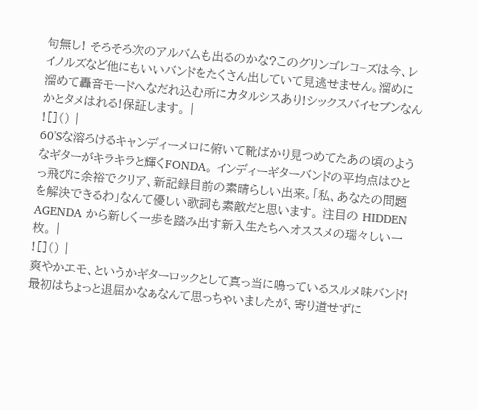句無し! そろそろ次のアルバムも出るのかな?このグリンゴレコ−ズは今、レイノルズなど他にもいいバンドをたくさん出していて見逃せません。溜めに溜めて轟音モードへなだれ込む所にカタルシスあり!シックスバイセブンなんかとタメはれる!保証します。 |
![]() |
60'Sな溶ろけるキャンディーメロに俯いて靴ばかり見つめてたあの頃のようなギターがキラキラと輝くFONDA。 インディーギターバンドの平均点はひとっ飛びに余裕でクリア、新記録目前の素晴らしい出来。「私、あなたの問題を解決できるわ」なんて優しい歌詞も素敵だと思います。 注目の HIDDEN AGENDA から新しく一歩を踏み出す新入生たちへオススメの瑞々しい一枚。 |
![]() |
爽やかエモ、というかギターロックとして真っ当に鳴っているスルメ味バンド!最初はちょっと退屈かなぁなんて思っちゃいましたが、寄り道せずに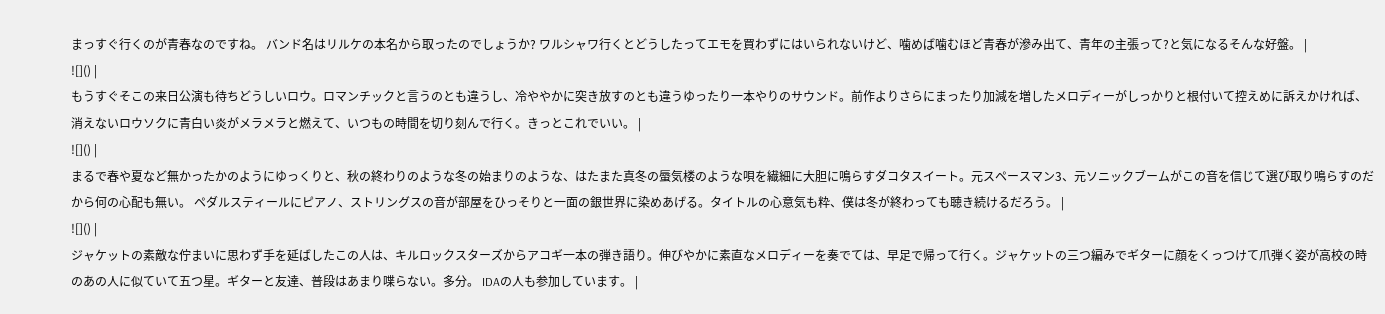まっすぐ行くのが青春なのですね。 バンド名はリルケの本名から取ったのでしょうか? ワルシャワ行くとどうしたってエモを買わずにはいられないけど、噛めば噛むほど青春が滲み出て、青年の主張って?と気になるそんな好盤。 |
![]() |
もうすぐそこの来日公演も待ちどうしいロウ。ロマンチックと言うのとも違うし、冷ややかに突き放すのとも違うゆったり一本やりのサウンド。前作よりさらにまったり加減を増したメロディーがしっかりと根付いて控えめに訴えかければ、消えないロウソクに青白い炎がメラメラと燃えて、いつもの時間を切り刻んで行く。きっとこれでいい。 |
![]() |
まるで春や夏など無かったかのようにゆっくりと、秋の終わりのような冬の始まりのような、はたまた真冬の蜃気楼のような唄を繊細に大胆に鳴らすダコタスイート。元スペースマン3、元ソニックブームがこの音を信じて選び取り鳴らすのだから何の心配も無い。 ペダルスティールにピアノ、ストリングスの音が部屋をひっそりと一面の銀世界に染めあげる。タイトルの心意気も粋、僕は冬が終わっても聴き続けるだろう。 |
![]() |
ジャケットの素敵な佇まいに思わず手を延ばしたこの人は、キルロックスターズからアコギ一本の弾き語り。伸びやかに素直なメロディーを奏でては、早足で帰って行く。ジャケットの三つ編みでギターに顔をくっつけて爪弾く姿が高校の時のあの人に似ていて五つ星。ギターと友達、普段はあまり喋らない。多分。 IDAの人も参加しています。 |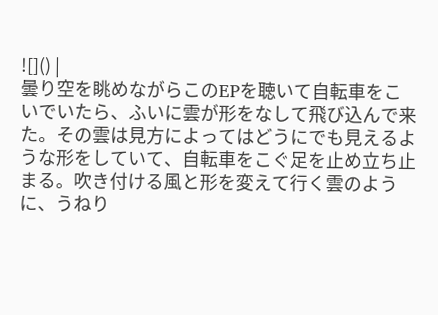![]() |
曇り空を眺めながらこのEPを聴いて自転車をこいでいたら、ふいに雲が形をなして飛び込んで来た。その雲は見方によってはどうにでも見えるような形をしていて、自転車をこぐ足を止め立ち止まる。吹き付ける風と形を変えて行く雲のように、うねり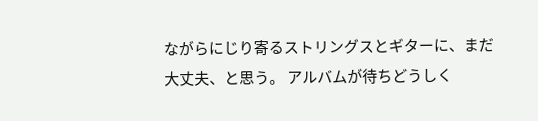ながらにじり寄るストリングスとギターに、まだ大丈夫、と思う。 アルバムが待ちどうしく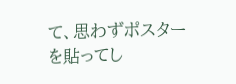て、思わずポスターを貼ってし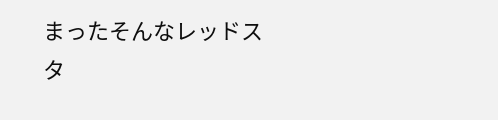まったそんなレッドスタ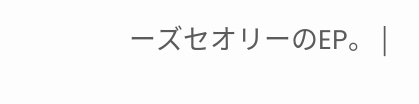ーズセオリーのEP。 |